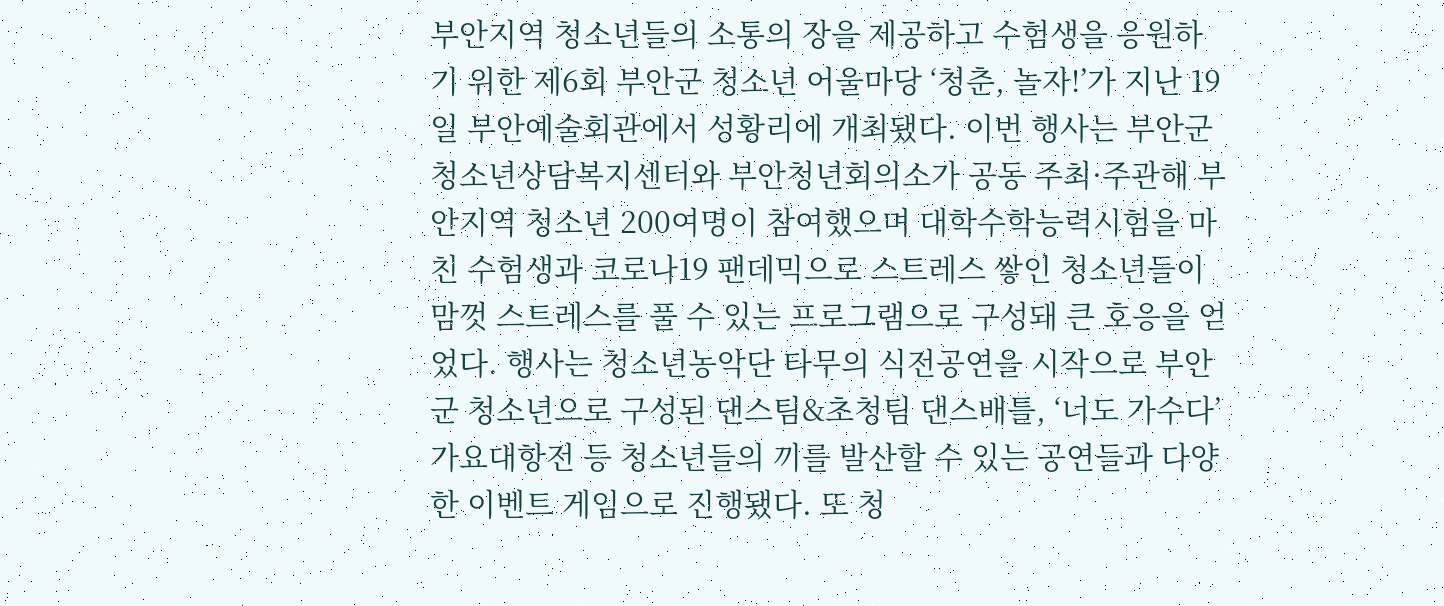부안지역 청소년들의 소통의 장을 제공하고 수험생을 응원하기 위한 제6회 부안군 청소년 어울마당 ‘청춘, 놀자!’가 지난 19일 부안예술회관에서 성황리에 개최됐다. 이번 행사는 부안군청소년상담복지센터와 부안청년회의소가 공동 주최·주관해 부안지역 청소년 200여명이 참여했으며 대학수학능력시험을 마친 수험생과 코로나19 팬데믹으로 스트레스 쌓인 청소년들이 맘껏 스트레스를 풀 수 있는 프로그램으로 구성돼 큰 호응을 얻었다. 행사는 청소년농악단 타무의 식전공연을 시작으로 부안군 청소년으로 구성된 댄스팀&초청팀 댄스배틀, ‘너도 가수다’ 가요대항전 등 청소년들의 끼를 발산할 수 있는 공연들과 다양한 이벤트 게임으로 진행됐다. 또 청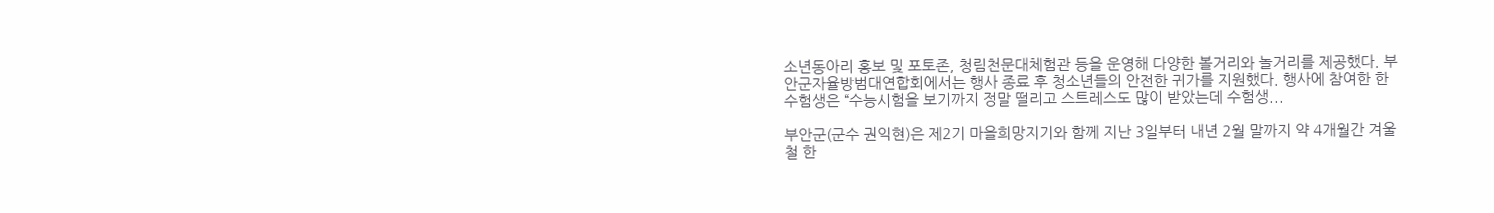소년동아리 홍보 및 포토존, 청림천문대체험관 등을 운영해 다양한 볼거리와 놀거리를 제공했다. 부안군자율방범대연합회에서는 행사 종료 후 청소년들의 안전한 귀가를 지원했다. 행사에 참여한 한 수험생은 “수능시험을 보기까지 정말 떨리고 스트레스도 많이 받았는데 수험생...

부안군(군수 권익현)은 제2기 마을희망지기와 함께 지난 3일부터 내년 2월 말까지 약 4개월간 겨울철 한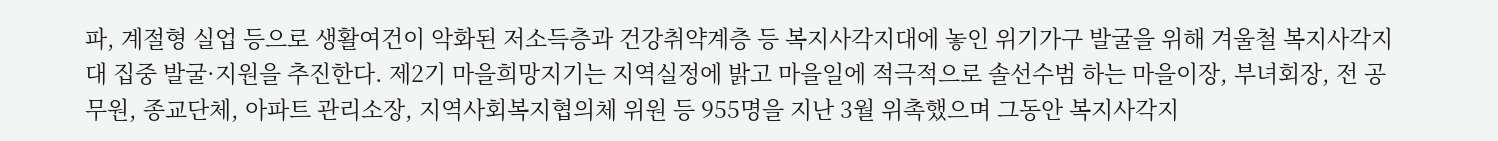파, 계절형 실업 등으로 생활여건이 악화된 저소득층과 건강취약계층 등 복지사각지대에 놓인 위기가구 발굴을 위해 겨울철 복지사각지대 집중 발굴·지원을 추진한다. 제2기 마을희망지기는 지역실정에 밝고 마을일에 적극적으로 솔선수범 하는 마을이장, 부녀회장, 전 공무원, 종교단체, 아파트 관리소장, 지역사회복지협의체 위원 등 955명을 지난 3월 위촉했으며 그동안 복지사각지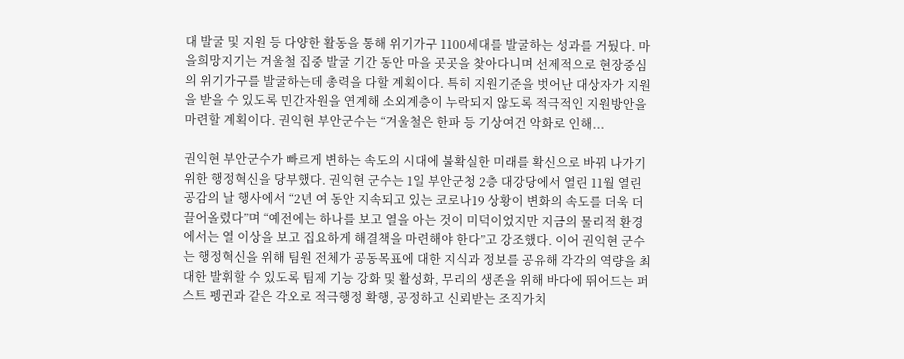대 발굴 및 지원 등 다양한 활동을 통해 위기가구 1100세대를 발굴하는 성과를 거뒀다. 마을희망지기는 겨울철 집중 발굴 기간 동안 마을 곳곳을 찾아다니며 선제적으로 현장중심의 위기가구를 발굴하는데 총력을 다할 계획이다. 특히 지원기준을 벗어난 대상자가 지원을 받을 수 있도록 민간자원을 연계해 소외계층이 누락되지 않도록 적극적인 지원방안을 마련할 계획이다. 권익현 부안군수는 “겨울철은 한파 등 기상여건 악화로 인해...

권익현 부안군수가 빠르게 변하는 속도의 시대에 불확실한 미래를 확신으로 바꿔 나가기 위한 행정혁신을 당부했다. 권익현 군수는 1일 부안군청 2층 대강당에서 열린 11월 열린 공감의 날 행사에서 “2년 여 동안 지속되고 있는 코로나19 상황이 변화의 속도를 더욱 더 끌어올렸다”며 “예전에는 하나를 보고 열을 아는 것이 미덕이었지만 지금의 물리적 환경에서는 열 이상을 보고 집요하게 해결책을 마련해야 한다”고 강조했다. 이어 권익현 군수는 행정혁신을 위해 팀원 전체가 공동목표에 대한 지식과 정보를 공유해 각각의 역량을 최대한 발휘할 수 있도록 팀제 기능 강화 및 활성화, 무리의 생존을 위해 바다에 뛰어드는 퍼스트 펭귄과 같은 각오로 적극행정 확행, 공정하고 신뢰받는 조직가치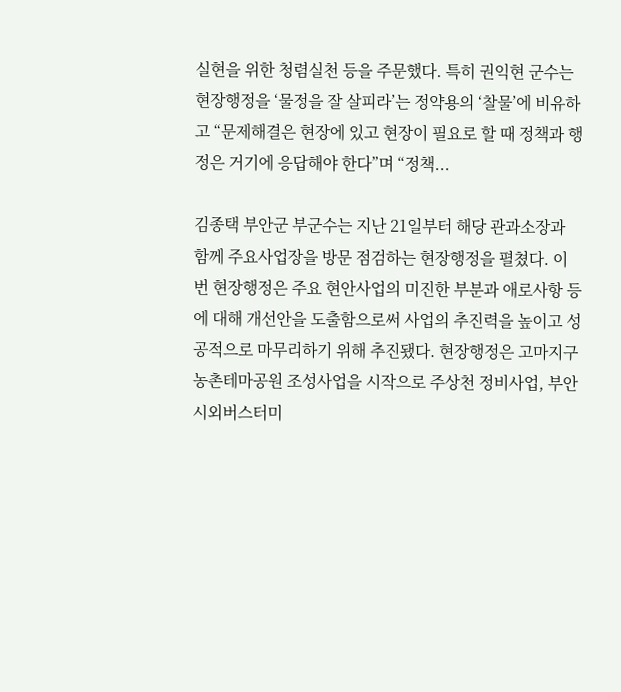실현을 위한 청렴실천 등을 주문했다. 특히 권익현 군수는 현장행정을 ‘물정을 잘 살피라’는 정약용의 ‘찰물’에 비유하고 “문제해결은 현장에 있고 현장이 필요로 할 때 정책과 행정은 거기에 응답해야 한다”며 “정책...

김종택 부안군 부군수는 지난 21일부터 해당 관과소장과 함께 주요사업장을 방문 점검하는 현장행정을 펼쳤다. 이번 현장행정은 주요 현안사업의 미진한 부분과 애로사항 등에 대해 개선안을 도출함으로써 사업의 추진력을 높이고 성공적으로 마무리하기 위해 추진됐다. 현장행정은 고마지구 농촌테마공원 조성사업을 시작으로 주상천 정비사업, 부안 시외버스터미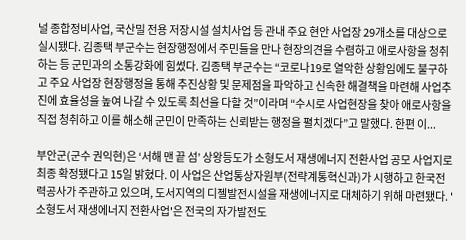널 종합정비사업, 국산밀 전용 저장시설 설치사업 등 관내 주요 현안 사업장 29개소를 대상으로 실시됐다. 김종택 부군수는 현장행정에서 주민들을 만나 현장의견을 수렴하고 애로사항을 청취하는 등 군민과의 소통강화에 힘썼다. 김종택 부군수는 “코로나19로 열악한 상황임에도 불구하고 주요 사업장 현장행정을 통해 추진상황 및 문제점을 파악하고 신속한 해결책을 마련해 사업추진에 효율성을 높여 나갈 수 있도록 최선을 다할 것”이라며 “수시로 사업현장을 찾아 애로사항을 직접 청취하고 이를 해소해 군민이 만족하는 신뢰받는 행정을 펼치겠다”고 말했다. 한편 이...

부안군(군수 권익현)은 ‘서해 맨 끝 섬’ 상왕등도가 소형도서 재생에너지 전환사업 공모 사업지로 최종 확정됐다고 15일 밝혔다. 이 사업은 산업통상자원부(전략계통혁신과)가 시행하고 한국전력공사가 주관하고 있으며, 도서지역의 디젤발전시설을 재생에너지로 대체하기 위해 마련됐다. '소형도서 재생에너지 전환사업'은 전국의 자가발전도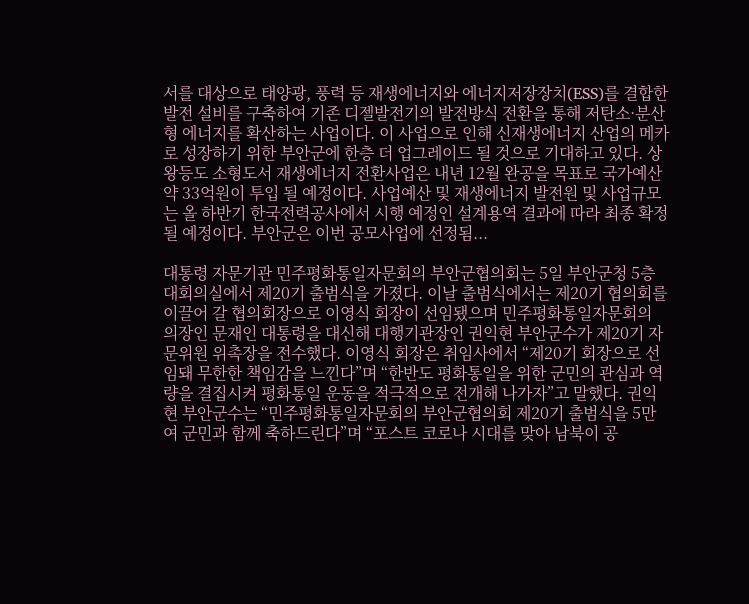서를 대상으로 태양광, 풍력 등 재생에너지와 에너지저장장치(ESS)를 결합한 발전 설비를 구축하여 기존 디젤발전기의 발전방식 전환을 통해 저탄소·분산형 에너지를 확산하는 사업이다. 이 사업으로 인해 신재생에너지 산업의 메카로 성장하기 위한 부안군에 한층 더 업그레이드 될 것으로 기대하고 있다. 상왕등도 소형도서 재생에너지 전환사업은 내년 12월 완공을 목표로 국가예산 약 33억원이 투입 될 예정이다. 사업예산 및 재생에너지 발전원 및 사업규모는 올 하반기 한국전력공사에서 시행 예정인 설계용역 결과에 따라 최종 확정될 예정이다. 부안군은 이번 공모사업에 선정됨...

대통령 자문기관 민주평화통일자문회의 부안군협의회는 5일 부안군청 5층 대회의실에서 제20기 출범식을 가졌다. 이날 출범식에서는 제20기 협의회를 이끌어 갈 협의회장으로 이영식 회장이 선임됐으며 민주평화통일자문회의 의장인 문재인 대통령을 대신해 대행기관장인 권익현 부안군수가 제20기 자문위원 위촉장을 전수했다. 이영식 회장은 취임사에서 “제20기 회장으로 선임돼 무한한 책임감을 느낀다”며 “한반도 평화통일을 위한 군민의 관심과 역량을 결집시켜 평화통일 운동을 적극적으로 전개해 나가자”고 말했다. 권익현 부안군수는 “민주평화통일자문회의 부안군협의회 제20기 출범식을 5만여 군민과 함께 축하드린다”며 “포스트 코로나 시대를 맞아 남북이 공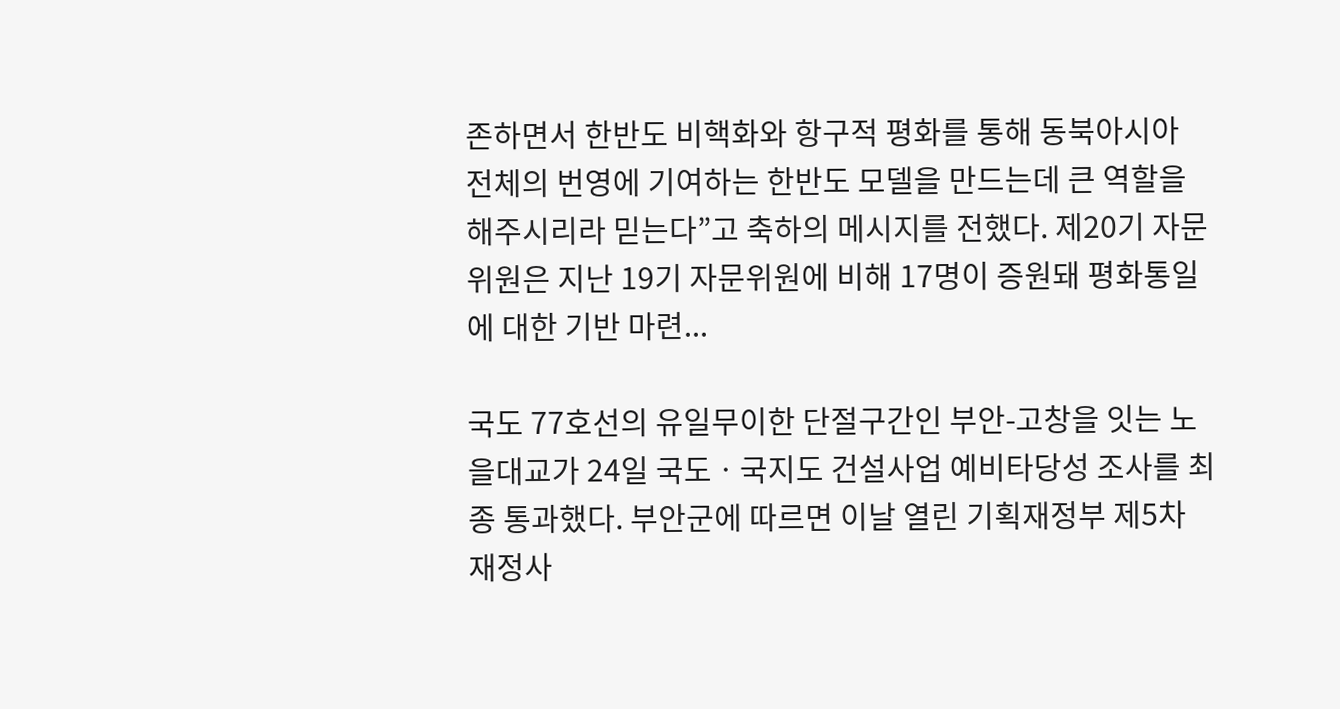존하면서 한반도 비핵화와 항구적 평화를 통해 동북아시아 전체의 번영에 기여하는 한반도 모델을 만드는데 큰 역할을 해주시리라 믿는다”고 축하의 메시지를 전했다. 제20기 자문위원은 지난 19기 자문위원에 비해 17명이 증원돼 평화통일에 대한 기반 마련...

국도 77호선의 유일무이한 단절구간인 부안-고창을 잇는 노을대교가 24일 국도ㆍ국지도 건설사업 예비타당성 조사를 최종 통과했다. 부안군에 따르면 이날 열린 기획재정부 제5차 재정사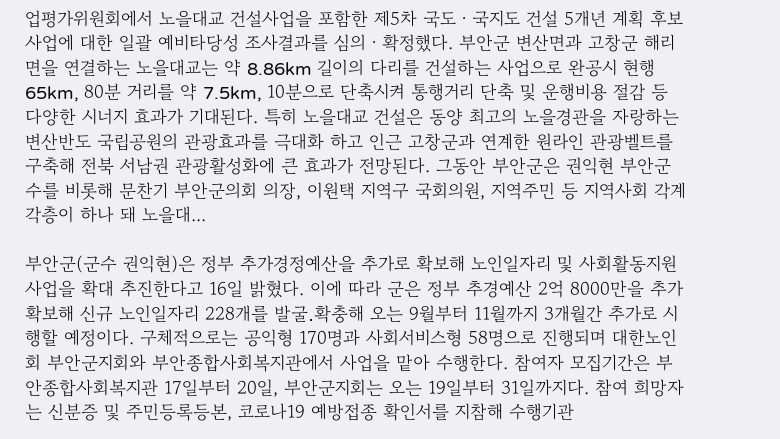업평가위원회에서 노을대교 건설사업을 포함한 제5차 국도ㆍ국지도 건설 5개년 계획 후보 사업에 대한 일괄 예비타당성 조사결과를 심의ㆍ확정했다. 부안군 변산면과 고창군 해리면을 연결하는 노을대교는 약 8.86km 길이의 다리를 건설하는 사업으로 완공시 현행 65km, 80분 거리를 약 7.5km, 10분으로 단축시켜 통행거리 단축 및 운행비용 절감 등 다양한 시너지 효과가 기대된다. 특히 노을대교 건설은 동양 최고의 노을경관을 자랑하는 변산반도 국립공원의 관광효과를 극대화 하고 인근 고창군과 연계한 원라인 관광벨트를 구축해 전북 서남권 관광활성화에 큰 효과가 전망된다. 그동안 부안군은 권익현 부안군수를 비롯해 문찬기 부안군의회 의장, 이원택 지역구 국회의원, 지역주민 등 지역사회 각계각층이 하나 돼 노을대...

부안군(군수 권익현)은 정부 추가경정예산을 추가로 확보해 노인일자리 및 사회활동지원사업을 확대 추진한다고 16일 밝혔다. 이에 따라 군은 정부 추경예산 2억 8000만을 추가 확보해 신규 노인일자리 228개를 발굴․확충해 오는 9월부터 11월까지 3개월간 추가로 시행할 예정이다. 구체적으로는 공익형 170명과 사회서비스형 58명으로 진행되며 대한노인회 부안군지회와 부안종합사회복지관에서 사업을 맡아 수행한다. 참여자 모집기간은 부안종합사회복지관 17일부터 20일, 부안군지회는 오는 19일부터 31일까지다. 참여 희망자는 신분증 및 주민등록등본, 코로나19 예방접종 확인서를 지참해 수행기관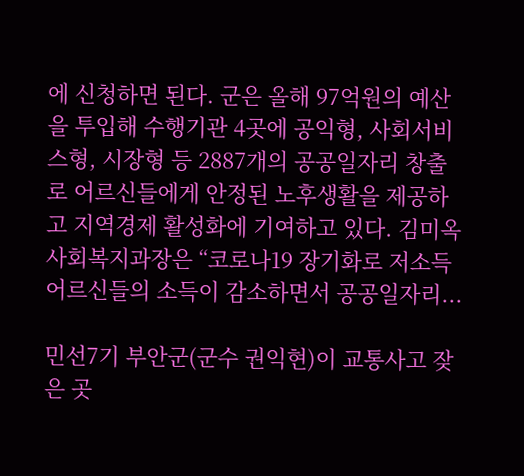에 신청하면 된다. 군은 올해 97억원의 예산을 투입해 수행기관 4곳에 공익형, 사회서비스형, 시장형 등 2887개의 공공일자리 창출로 어르신들에게 안정된 노후생활을 제공하고 지역경제 활성화에 기여하고 있다. 김미옥 사회복지과장은 “코로나19 장기화로 저소득 어르신들의 소득이 감소하면서 공공일자리...

민선7기 부안군(군수 권익현)이 교통사고 잦은 곳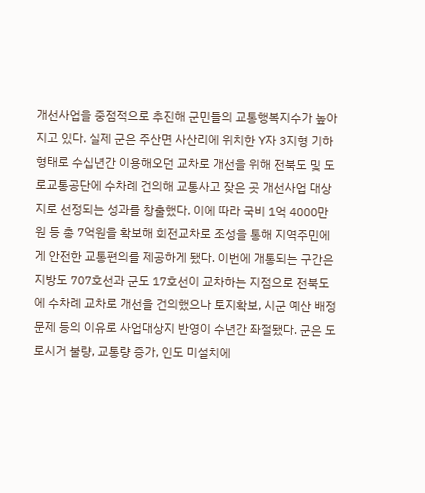개선사업을 중점적으로 추진해 군민들의 교통행복지수가 높아지고 있다. 실제 군은 주산면 사산리에 위치한 Y자 3지형 기하형태로 수십년간 이용해오던 교차로 개선을 위해 전북도 및 도로교통공단에 수차례 건의해 교통사고 잦은 곳 개선사업 대상지로 선정되는 성과를 창출했다. 이에 따라 국비 1억 4000만원 등 총 7억원을 확보해 회전교차로 조성을 통해 지역주민에게 안전한 교통편의를 제공하게 됐다. 이번에 개통되는 구간은 지방도 707호선과 군도 17호선이 교차하는 지점으로 전북도에 수차례 교차로 개선을 건의했으나 토지확보, 시군 예산 배정 문제 등의 이유로 사업대상지 반영이 수년간 좌절됐다. 군은 도로시거 불량, 교통량 증가, 인도 미설치에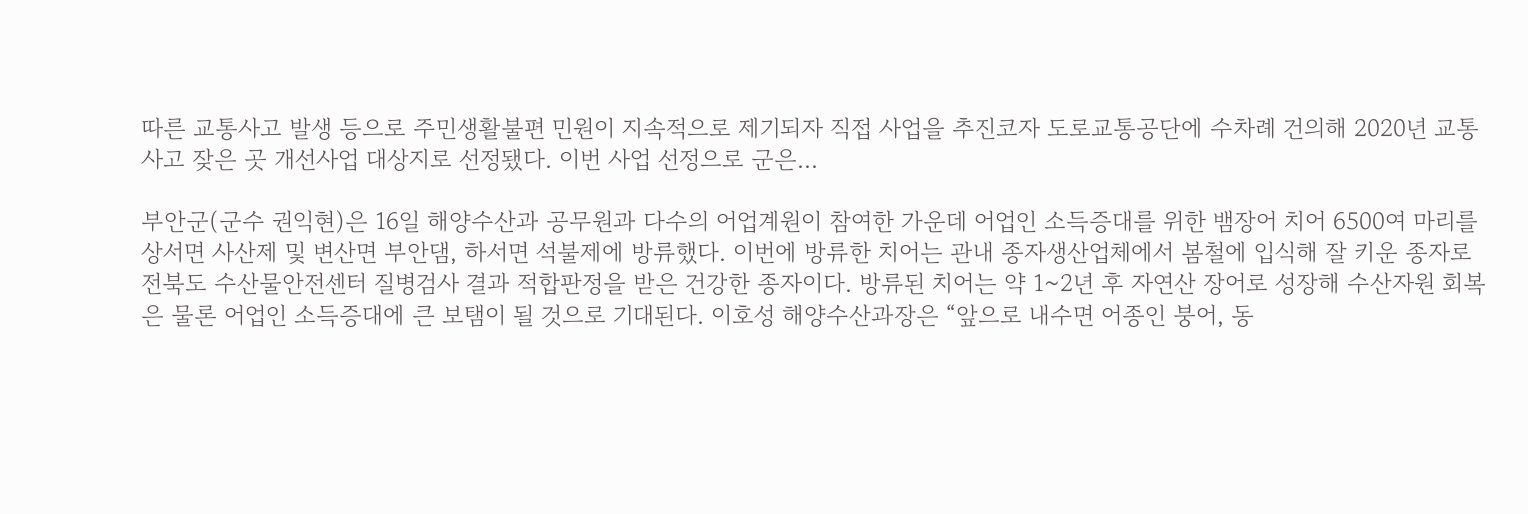따른 교통사고 발생 등으로 주민생활불편 민원이 지속적으로 제기되자 직접 사업을 추진코자 도로교통공단에 수차례 건의해 2020년 교통사고 잦은 곳 개선사업 대상지로 선정됐다. 이번 사업 선정으로 군은...

부안군(군수 권익현)은 16일 해양수산과 공무원과 다수의 어업계원이 참여한 가운데 어업인 소득증대를 위한 뱀장어 치어 6500여 마리를 상서면 사산제 및 변산면 부안댐, 하서면 석불제에 방류했다. 이번에 방류한 치어는 관내 종자생산업체에서 봄철에 입식해 잘 키운 종자로 전북도 수산물안전센터 질병검사 결과 적합판정을 받은 건강한 종자이다. 방류된 치어는 약 1~2년 후 자연산 장어로 성장해 수산자원 회복은 물론 어업인 소득증대에 큰 보탬이 될 것으로 기대된다. 이호성 해양수산과장은 “앞으로 내수면 어종인 붕어, 동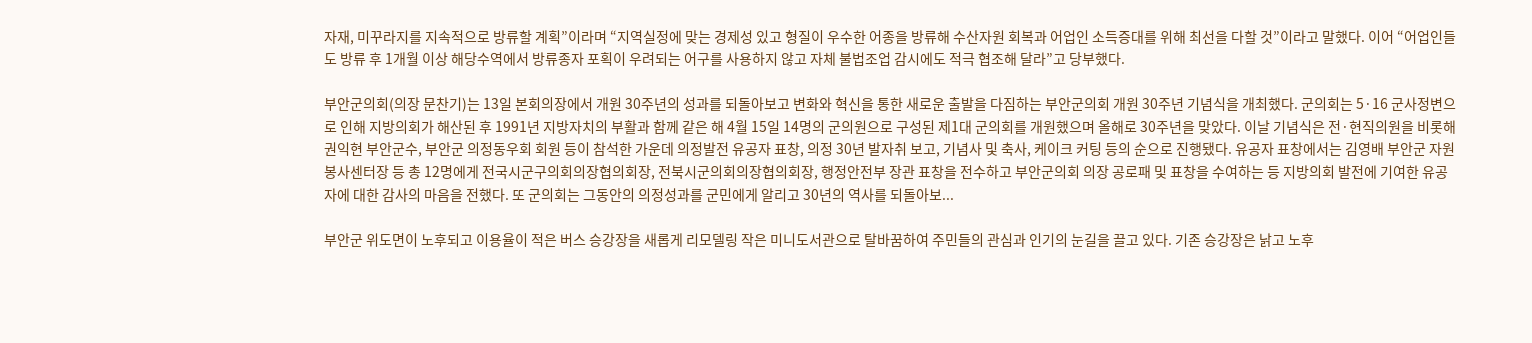자재, 미꾸라지를 지속적으로 방류할 계획”이라며 “지역실정에 맞는 경제성 있고 형질이 우수한 어종을 방류해 수산자원 회복과 어업인 소득증대를 위해 최선을 다할 것”이라고 말했다. 이어 “어업인들도 방류 후 1개월 이상 해당수역에서 방류종자 포획이 우려되는 어구를 사용하지 않고 자체 불법조업 감시에도 적극 협조해 달라”고 당부했다.

부안군의회(의장 문찬기)는 13일 본회의장에서 개원 30주년의 성과를 되돌아보고 변화와 혁신을 통한 새로운 출발을 다짐하는 부안군의회 개원 30주년 기념식을 개최했다. 군의회는 5·16 군사정변으로 인해 지방의회가 해산된 후 1991년 지방자치의 부활과 함께 같은 해 4월 15일 14명의 군의원으로 구성된 제1대 군의회를 개원했으며 올해로 30주년을 맞았다. 이날 기념식은 전·현직의원을 비롯해 권익현 부안군수, 부안군 의정동우회 회원 등이 참석한 가운데 의정발전 유공자 표창, 의정 30년 발자취 보고, 기념사 및 축사, 케이크 커팅 등의 순으로 진행됐다. 유공자 표창에서는 김영배 부안군 자원봉사센터장 등 총 12명에게 전국시군구의회의장협의회장, 전북시군의회의장협의회장, 행정안전부 장관 표창을 전수하고 부안군의회 의장 공로패 및 표창을 수여하는 등 지방의회 발전에 기여한 유공자에 대한 감사의 마음을 전했다. 또 군의회는 그동안의 의정성과를 군민에게 알리고 30년의 역사를 되돌아보...

부안군 위도면이 노후되고 이용율이 적은 버스 승강장을 새롭게 리모델링 작은 미니도서관으로 탈바꿈하여 주민들의 관심과 인기의 눈길을 끌고 있다. 기존 승강장은 낡고 노후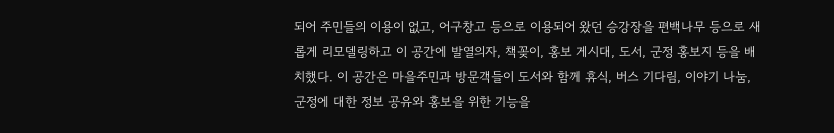되어 주민들의 이용이 없고, 어구창고 등으로 이용되어 왔던 승강장을 편백나무 등으로 새롭게 리모델링하고 이 공간에 발열의자, 책꽂이, 홍보 게시대, 도서, 군정 홍보지 등을 배치했다. 이 공간은 마을주민과 방문객들이 도서와 함께 휴식, 버스 기다림, 이야기 나눔, 군정에 대한 정보 공유와 홍보을 위한 기능을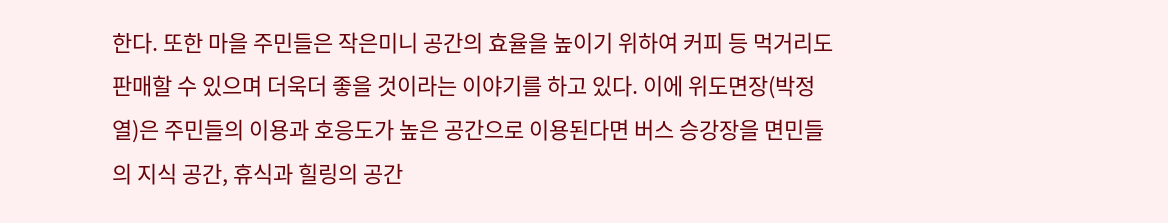한다. 또한 마을 주민들은 작은미니 공간의 효율을 높이기 위하여 커피 등 먹거리도 판매할 수 있으며 더욱더 좋을 것이라는 이야기를 하고 있다. 이에 위도면장(박정열)은 주민들의 이용과 호응도가 높은 공간으로 이용된다면 버스 승강장을 면민들의 지식 공간, 휴식과 힐링의 공간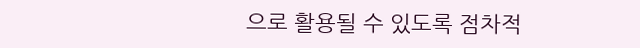으로 활용될 수 있도록 점차적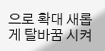으로 확대 새롭게 탈바꿈 시켜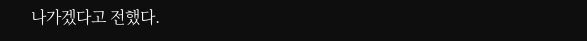나가겠다고 전했다.